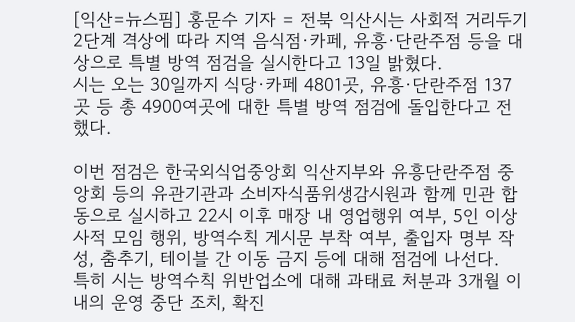[익산=뉴스핌] 홍문수 기자 = 전북 익산시는 사회적 거리두기 2단계 격상에 따라 지역 음식점·카페, 유흥·단란주점 등을 대상으로 특별 방역 점검을 실시한다고 13일 밝혔다.
시는 오는 30일까지 식당·카페 4801곳, 유흥·단란주점 137곳 등 총 4900여곳에 대한 특별 방역 점검에 돌입한다고 전했다.

이번 점검은 한국외식업중앙회 익산지부와 유흥단란주점 중앙회 등의 유관기관과 소비자식품위생감시원과 함께 민관 합동으로 실시하고 22시 이후 매장 내 영업행위 여부, 5인 이상 사적 모임 행위, 방역수칙 게시문 부착 여부, 출입자 명부 작성, 춤추기, 테이블 간 이동 금지 등에 대해 점검에 나선다.
특히 시는 방역수칙 위반업소에 대해 과태료 처분과 3개월 이내의 운영 중단 조치, 확진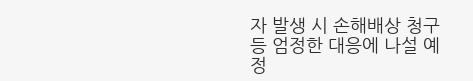자 발생 시 손해배상 청구 등 엄정한 대응에 나설 예정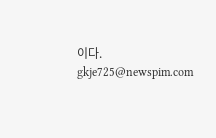이다.
gkje725@newspim.com